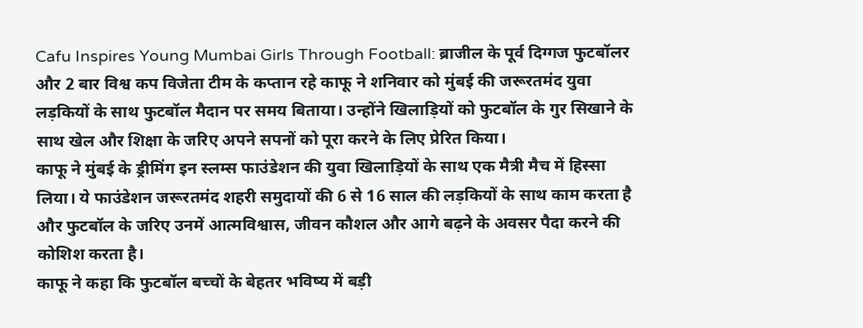Cafu Inspires Young Mumbai Girls Through Football: ब्राजील के पूर्व दिग्गज फुटबॉलर और 2 बार विश्व कप विजेता टीम के कप्तान रहे काफू ने शनिवार को मुंबई की जरूरतमंद युवा लड़कियों के साथ फुटबॉल मैदान पर समय बिताया। उन्होंने खिलाड़ियों को फुटबॉल के गुर सिखाने के साथ खेल और शिक्षा के जरिए अपने सपनों को पूरा करने के लिए प्रेरित किया।
काफू ने मुंबई के ड्रीमिंग इन स्लम्स फाउंडेशन की युवा खिलाड़ियों के साथ एक मैत्री मैच में हिस्सा लिया। ये फाउंडेशन जरूरतमंद शहरी समुदायों की 6 से 16 साल की लड़कियों के साथ काम करता है और फुटबॉल के जरिए उनमें आत्मविश्वास, जीवन कौशल और आगे बढ़ने के अवसर पैदा करने की कोशिश करता है।
काफू ने कहा कि फुटबॉल बच्चों के बेहतर भविष्य में बड़ी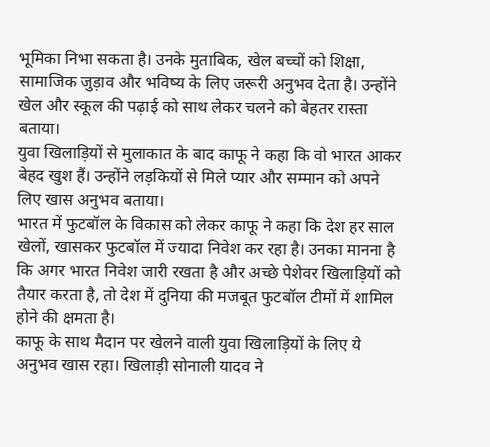भूमिका निभा सकता है। उनके मुताबिक, खेल बच्चों को शिक्षा, सामाजिक जुड़ाव और भविष्य के लिए जरूरी अनुभव देता है। उन्होंने खेल और स्कूल की पढ़ाई को साथ लेकर चलने को बेहतर रास्ता बताया।
युवा खिलाड़ियों से मुलाकात के बाद काफू ने कहा कि वो भारत आकर बेहद खुश हैं। उन्होंने लड़कियों से मिले प्यार और सम्मान को अपने लिए खास अनुभव बताया।
भारत में फुटबॉल के विकास को लेकर काफू ने कहा कि देश हर साल खेलों, खासकर फुटबॉल में ज्यादा निवेश कर रहा है। उनका मानना है कि अगर भारत निवेश जारी रखता है और अच्छे पेशेवर खिलाड़ियों को तैयार करता है, तो देश में दुनिया की मजबूत फुटबॉल टीमों में शामिल होने की क्षमता है।
काफू के साथ मैदान पर खेलने वाली युवा खिलाड़ियों के लिए ये अनुभव खास रहा। खिलाड़ी सोनाली यादव ने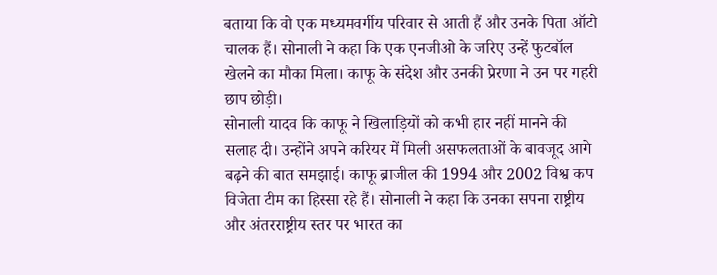बताया कि वो एक मध्यमवर्गीय परिवार से आती हैं और उनके पिता ऑटो चालक हैं। सोनाली ने कहा कि एक एनजीओ के जरिए उन्हें फुटबॉल खेलने का मौका मिला। काफू के संदेश और उनकी प्रेरणा ने उन पर गहरी छाप छोड़ी।
सोनाली यादव कि काफू ने खिलाड़ियों को कभी हार नहीं मानने की सलाह दी। उन्होंने अपने करियर में मिली असफलताओं के बावजूद आगे बढ़ने की बात समझाई। काफू ब्राजील की 1994 और 2002 विश्व कप विजेता टीम का हिस्सा रहे हैं। सोनाली ने कहा कि उनका सपना राष्ट्रीय और अंतरराष्ट्रीय स्तर पर भारत का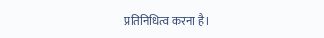प्रतिनिधित्व करना है।